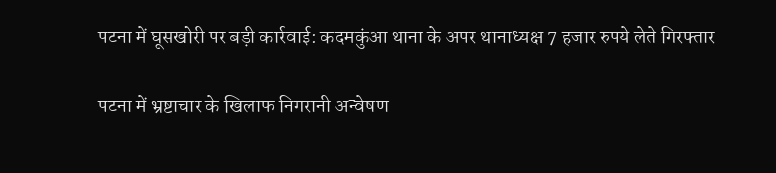पटना में घूसखोरी पर बड़ी कार्रवाई: कदमकुंआ थाना के अपर थानाध्यक्ष 7 हजार रुपये लेते गिरफ्तार

पटना में भ्रष्टाचार के खिलाफ निगरानी अन्वेषण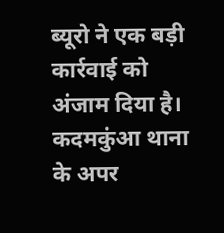ब्यूरो ने एक बड़ी कार्रवाई को अंजाम दिया है। कदमकुंआ थाना के अपर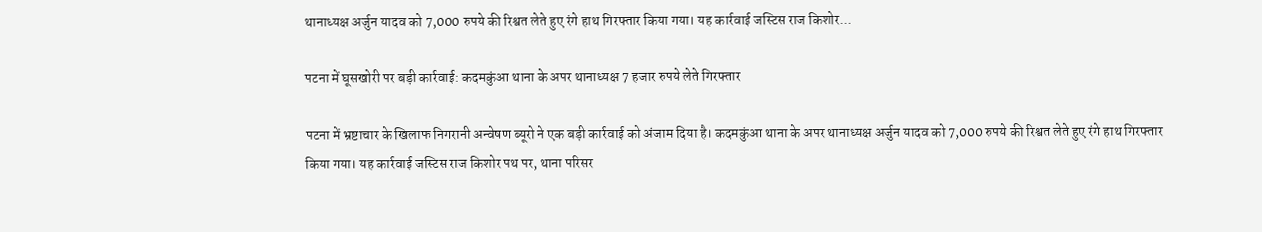थानाध्यक्ष अर्जुन यादव को 7,000 रुपये की रिश्वत लेते हुए रंगे हाथ गिरफ्तार किया गया। यह कार्रवाई जस्टिस राज किशोर...

पटना में घूसखोरी पर बड़ी कार्रवाई: कदमकुंआ थाना के अपर थानाध्यक्ष 7 हजार रुपये लेते गिरफ्तार

पटना में भ्रष्टाचार के खिलाफ निगरानी अन्वेषण ब्यूरो ने एक बड़ी कार्रवाई को अंजाम दिया है। कदमकुंआ थाना के अपर थानाध्यक्ष अर्जुन यादव को 7,000 रुपये की रिश्वत लेते हुए रंगे हाथ गिरफ्तार किया गया। यह कार्रवाई जस्टिस राज किशोर पथ पर, थाना परिसर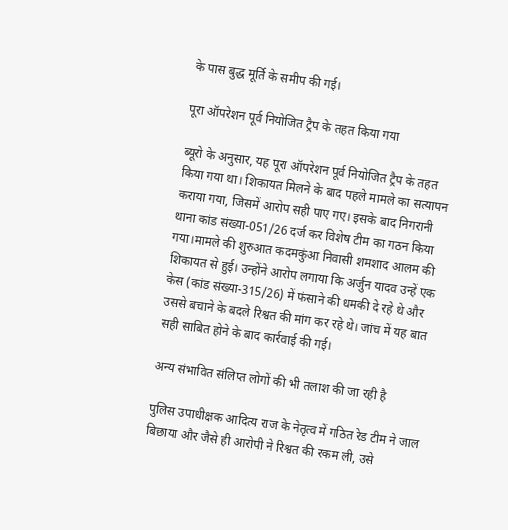के पास बुद्ध मूर्ति के समीप की गई।

पूरा ऑपरेशन पूर्व नियोजित ट्रैप के तहत किया गया

ब्यूरो के अनुसार, यह पूरा ऑपरेशन पूर्व नियोजित ट्रैप के तहत किया गया था। शिकायत मिलने के बाद पहले मामले का सत्यापन कराया गया, जिसमें आरोप सही पाए गए। इसके बाद निगरानी थाना कांड संख्या-051/26 दर्ज कर विशेष टीम का गठन किया गया।मामले की शुरुआत कदमकुंआ निवासी शमशाद आलम की शिकायत से हुई। उन्होंने आरोप लगाया कि अर्जुन यादव उन्हें एक केस (कांड संख्या-315/26) में फंसाने की धमकी दे रहे थे और उससे बचाने के बदले रिश्वत की मांग कर रहे थे। जांच में यह बात सही साबित होने के बाद कार्रवाई की गई।

अन्य संभावित संलिप्त लोगों की भी तलाश की जा रही है

पुलिस उपाधीक्षक आदित्य राज के नेतृत्व में गठित रेड टीम ने जाल बिछाया और जैसे ही आरोपी ने रिश्वत की रकम ली, उसे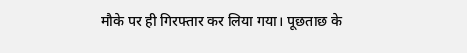मौके पर ही गिरफ्तार कर लिया गया। पूछताछ के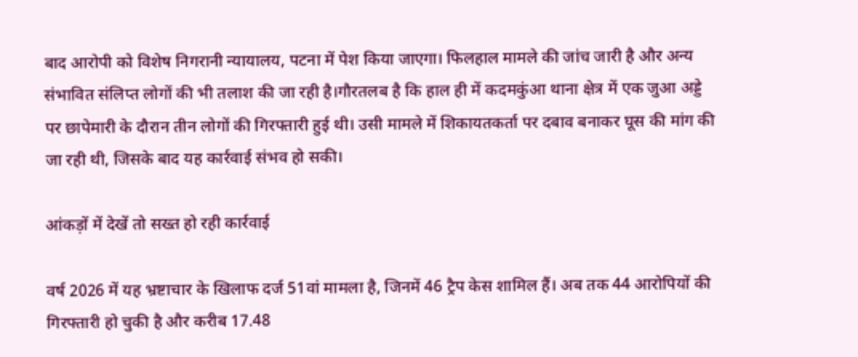बाद आरोपी को विशेष निगरानी न्यायालय, पटना में पेश किया जाएगा। फिलहाल मामले की जांच जारी है और अन्य संभावित संलिप्त लोगों की भी तलाश की जा रही है।गौरतलब है कि हाल ही में कदमकुंआ थाना क्षेत्र में एक जुआ अड्डे पर छापेमारी के दौरान तीन लोगों की गिरफ्तारी हुई थी। उसी मामले में शिकायतकर्ता पर दबाव बनाकर घूस की मांग की जा रही थी, जिसके बाद यह कार्रवाई संभव हो सकी।

आंकड़ों में देखें तो सख्त हो रही कार्रवाई

वर्ष 2026 में यह भ्रष्टाचार के खिलाफ दर्ज 51वां मामला है, जिनमें 46 ट्रैप केस शामिल हैं। अब तक 44 आरोपियों की गिरफ्तारी हो चुकी है और करीब 17.48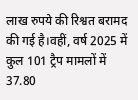लाख रुपये की रिश्वत बरामद की गई है।वहीं, वर्ष 2025 में कुल 101 ट्रैप मामलों में 37.80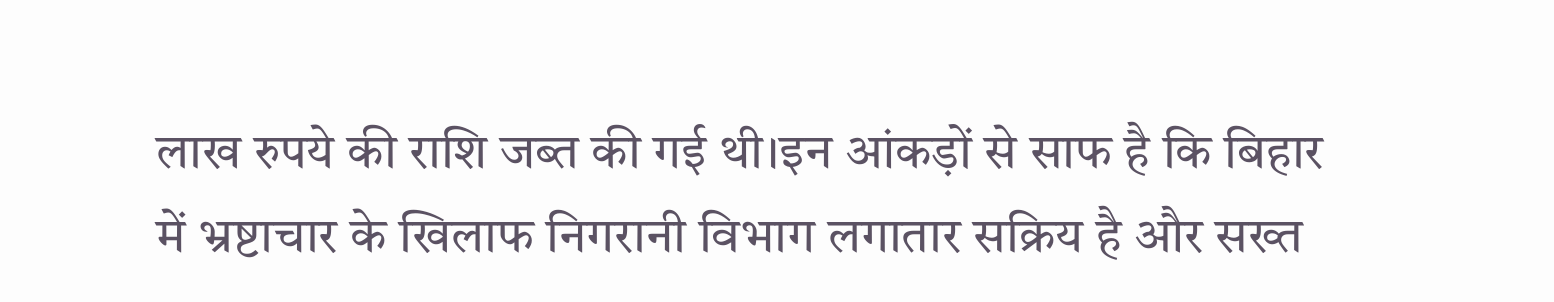लाख रुपये की राशि जब्त की गई थी।इन आंकड़ों से साफ है कि बिहार में भ्रष्टाचार के खिलाफ निगरानी विभाग लगातार सक्रिय है और सख्त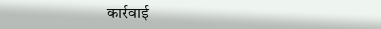कार्रवाई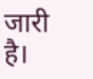जारी है।